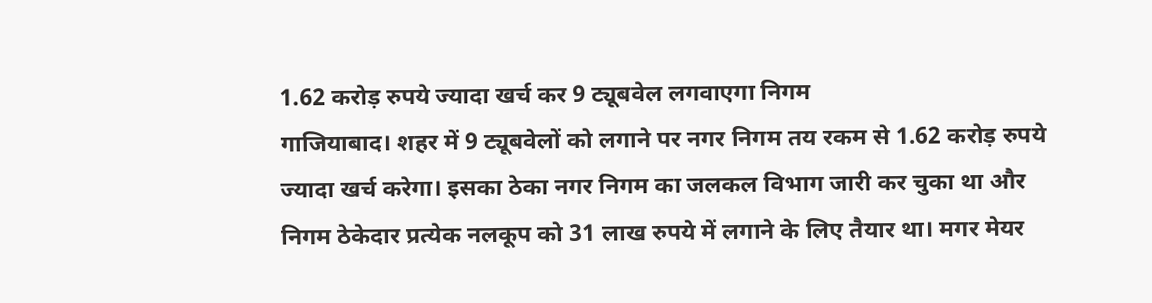1.62 करोड़ रुपये ज्यादा खर्च कर 9 ट्यूबवेल लगवाएगा निगम
गाजियाबाद। शहर में 9 ट्यूबवेलों को लगाने पर नगर निगम तय रकम से 1.62 करोड़ रुपये ज्यादा खर्च करेगा। इसका ठेका नगर निगम का जलकल विभाग जारी कर चुका था और निगम ठेकेदार प्रत्येक नलकूप को 31 लाख रुपये में लगाने के लिए तैयार था। मगर मेयर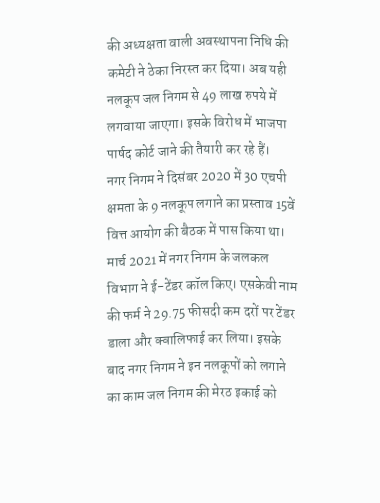की अध्यक्षता वाली अवस्थापना निधि की कमेटी ने ठेका निरस्त कर दिया। अब यही नलकूप जल निगम से 49 लाख रुपये में लगवाया जाएगा। इसके विरोध में भाजपा पार्षद कोर्ट जाने की तैयारी कर रहे हैं।
नगर निगम ने दिसंबर 2020 में 30 एचपी क्षमता के 9 नलकूप लगाने का प्रस्ताव 15वें वित्त आयोग की बैठक में पास किया था। मार्च 2021 में नगर निगम के जलकल विभाग ने ई-टेंडर कॉल किए। एसकेवी नाम की फर्म ने 29.75 फीसदी कम दरों पर टेंडर डाला और क्वालिफाई कर लिया। इसके बाद नगर निगम ने इन नलकूपों को लगाने का काम जल निगम की मेरठ इकाई को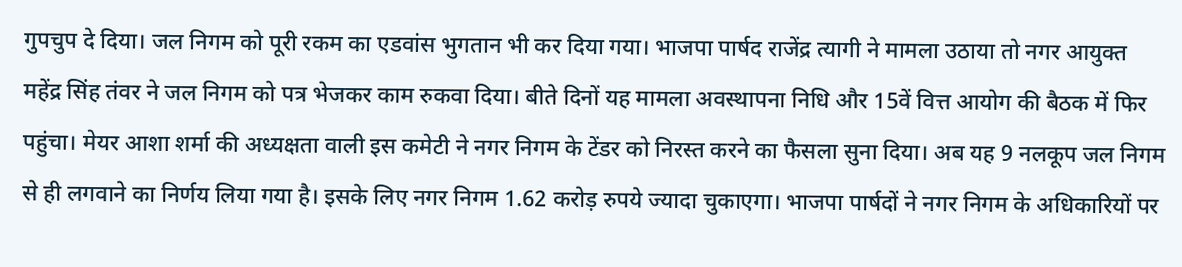गुपचुप दे दिया। जल निगम को पूरी रकम का एडवांस भुगतान भी कर दिया गया। भाजपा पार्षद राजेंद्र त्यागी ने मामला उठाया तो नगर आयुक्त महेंद्र सिंह तंवर ने जल निगम को पत्र भेजकर काम रुकवा दिया। बीते दिनों यह मामला अवस्थापना निधि और 15वें वित्त आयोग की बैठक में फिर पहुंचा। मेयर आशा शर्मा की अध्यक्षता वाली इस कमेटी ने नगर निगम के टेंडर को निरस्त करने का फैसला सुना दिया। अब यह 9 नलकूप जल निगम से ही लगवाने का निर्णय लिया गया है। इसके लिए नगर निगम 1.62 करोड़ रुपये ज्यादा चुकाएगा। भाजपा पार्षदों ने नगर निगम के अधिकारियों पर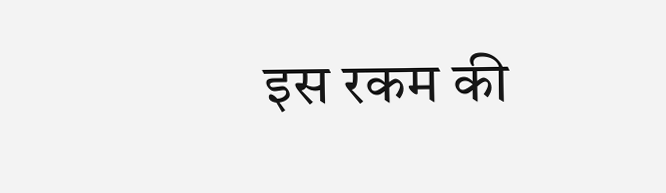इस रकम की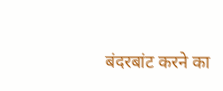बंदरबांट करने का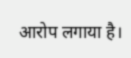आरोप लगाया है।